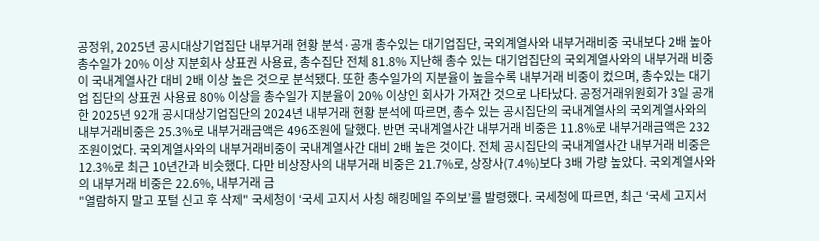공정위, 2025년 공시대상기업집단 내부거래 현황 분석·공개 총수있는 대기업집단, 국외계열사와 내부거래비중 국내보다 2배 높아 총수일가 20% 이상 지분회사 상표권 사용료, 총수집단 전체 81.8% 지난해 총수 있는 대기업집단의 국외계열사와의 내부거래 비중이 국내계열사간 대비 2배 이상 높은 것으로 분석됐다. 또한 총수일가의 지분율이 높을수록 내부거래 비중이 컸으며, 총수있는 대기업 집단의 상표권 사용료 80% 이상을 총수일가 지분율이 20% 이상인 회사가 가져간 것으로 나타났다. 공정거래위원회가 3일 공개한 2025년 92개 공시대상기업집단의 2024년 내부거래 현황 분석에 따르면, 총수 있는 공시집단의 국내계열사의 국외계열사와의 내부거래비중은 25.3%로 내부거래금액은 496조원에 달했다. 반면 국내계열사간 내부거래 비중은 11.8%로 내부거래금액은 232조원이었다. 국외계열사와의 내부거래비중이 국내계열사간 대비 2배 높은 것이다. 전체 공시집단의 국내계열사간 내부거래 비중은 12.3%로 최근 10년간과 비슷했다. 다만 비상장사의 내부거래 비중은 21.7%로, 상장사(7.4%)보다 3배 가량 높았다. 국외계열사와의 내부거래 비중은 22.6%, 내부거래 금
"열람하지 말고 포털 신고 후 삭제" 국세청이 ‘국세 고지서 사칭 해킹메일 주의보’를 발령했다. 국세청에 따르면, 최근 ‘국세 고지서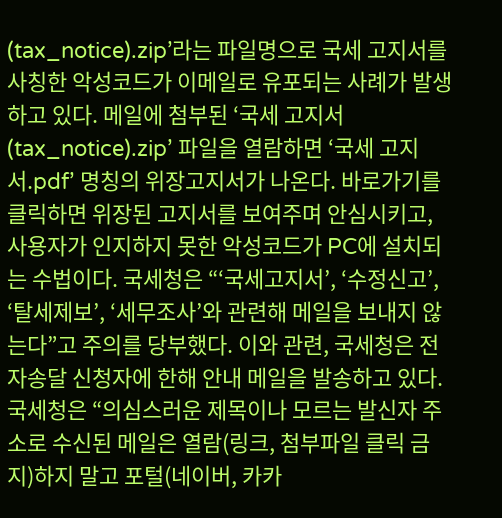(tax_notice).zip’라는 파일명으로 국세 고지서를 사칭한 악성코드가 이메일로 유포되는 사례가 발생하고 있다. 메일에 첨부된 ‘국세 고지서(tax_notice).zip’ 파일을 열람하면 ‘국세 고지서.pdf’ 명칭의 위장고지서가 나온다. 바로가기를 클릭하면 위장된 고지서를 보여주며 안심시키고, 사용자가 인지하지 못한 악성코드가 PC에 설치되는 수법이다. 국세청은 “‘국세고지서’, ‘수정신고’, ‘탈세제보’, ‘세무조사’와 관련해 메일을 보내지 않는다”고 주의를 당부했다. 이와 관련, 국세청은 전자송달 신청자에 한해 안내 메일을 발송하고 있다. 국세청은 “의심스러운 제목이나 모르는 발신자 주소로 수신된 메일은 열람(링크, 첨부파일 클릭 금지)하지 말고 포털(네이버, 카카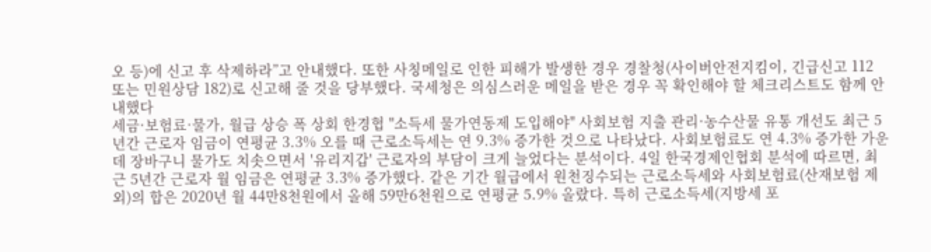오 등)에 신고 후 삭제하라”고 안내했다. 또한 사칭메일로 인한 피해가 발생한 경우 경찰청(사이버안전지킴이, 긴급신고 112 또는 민원상담 182)로 신고해 줄 것을 당부했다. 국세청은 의심스러운 메일을 받은 경우 꼭 확인해야 할 체크리스트도 함께 안내했다
세금·보험료·물가, 월급 상승 폭 상회 한경협 "소득세 물가연동제 도입해야" 사회보험 지출 관리·농수산물 유통 개선도 최근 5년간 근로자 임금이 연평균 3.3% 오를 때 근로소득세는 연 9.3% 증가한 것으로 나타났다. 사회보험료도 연 4.3% 증가한 가운데 장바구니 물가도 치솟으면서 '유리지갑' 근로자의 부담이 크게 늘었다는 분석이다. 4일 한국경제인협회 분석에 따르면, 최근 5년간 근로자 월 임금은 연평균 3.3% 증가했다. 같은 기간 월급에서 원천징수되는 근로소득세와 사회보험료(산재보험 제외)의 합은 2020년 월 44만8천원에서 올해 59만6천원으로 연평균 5.9% 올랐다. 특히 근로소득세(지방세 포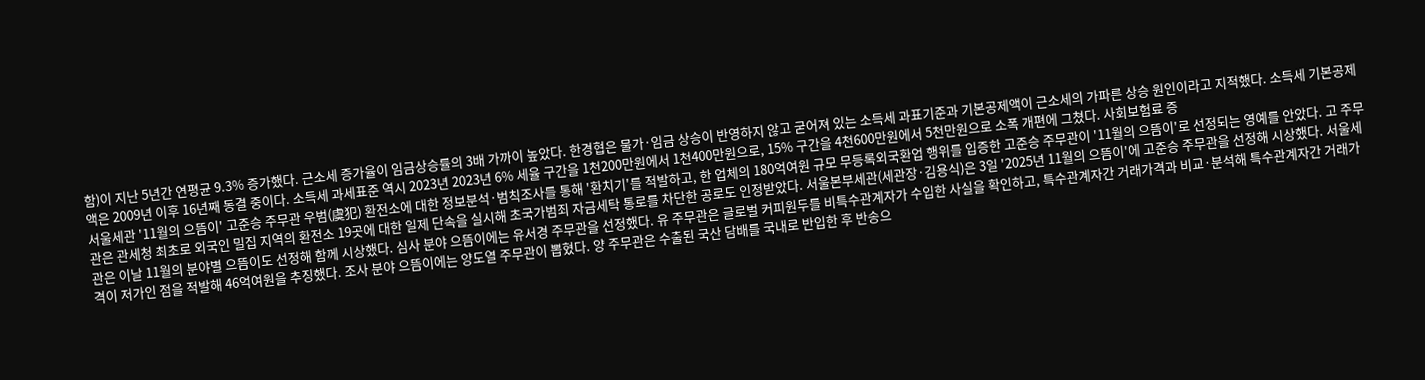함)이 지난 5년간 연평균 9.3% 증가했다. 근소세 증가율이 임금상승률의 3배 가까이 높았다. 한경협은 물가·임금 상승이 반영하지 않고 굳어져 있는 소득세 과표기준과 기본공제액이 근소세의 가파른 상승 원인이라고 지적했다. 소득세 기본공제액은 2009년 이후 16년째 동결 중이다. 소득세 과세표준 역시 2023년 2023년 6% 세율 구간을 1천200만원에서 1천400만원으로, 15% 구간을 4천600만원에서 5천만원으로 소폭 개편에 그쳤다. 사회보험료 증
서울세관 '11월의 으뜸이' 고준승 주무관 우범(虞犯) 환전소에 대한 정보분석·범칙조사를 통해 '환치기'를 적발하고, 한 업체의 180억여원 규모 무등록외국환업 행위를 입증한 고준승 주무관이 '11월의 으뜸이'로 선정되는 영예를 안았다. 고 주무관은 관세청 최초로 외국인 밀집 지역의 환전소 19곳에 대한 일제 단속을 실시해 초국가범죄 자금세탁 통로를 차단한 공로도 인정받았다. 서울본부세관(세관장·김용식)은 3일 '2025년 11월의 으뜸이'에 고준승 주무관을 선정해 시상했다. 서울세관은 이날 11월의 분야별 으뜸이도 선정해 함께 시상했다. 심사 분야 으뜸이에는 유서경 주무관을 선정했다. 유 주무관은 글로벌 커피원두를 비특수관계자가 수입한 사실을 확인하고, 특수관계자간 거래가격과 비교·분석해 특수관계자간 거래가격이 저가인 점을 적발해 46억여원을 추징했다. 조사 분야 으뜸이에는 양도열 주무관이 뽑혔다. 양 주무관은 수출된 국산 담배를 국내로 반입한 후 반송으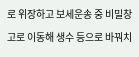로 위장하고 보세운송 중 비밀창고로 이동해 생수 등으로 바꿔치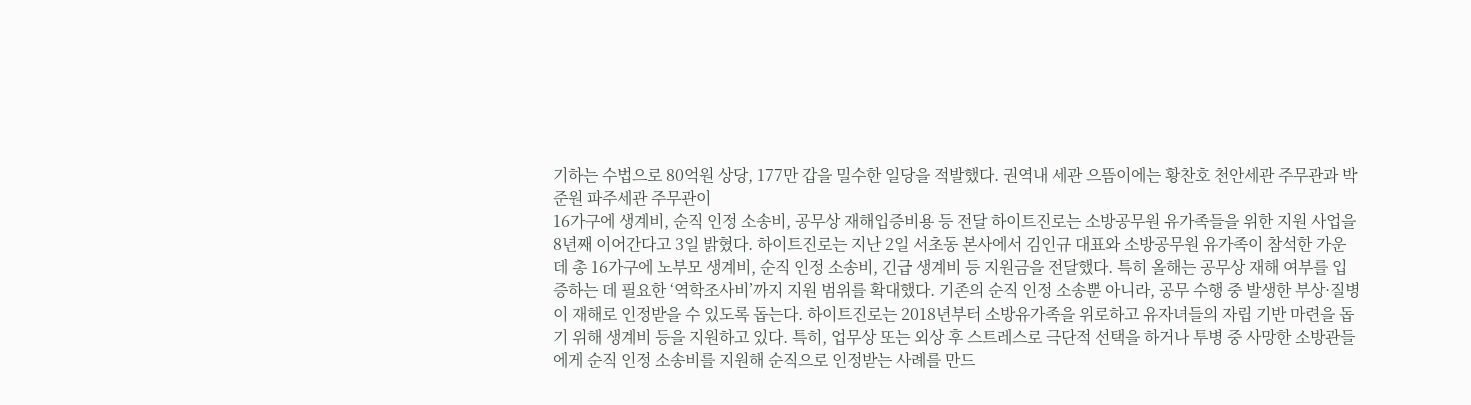기하는 수법으로 80억원 상당, 177만 갑을 밀수한 일당을 적발했다. 권역내 세관 으뜸이에는 황찬호 천안세관 주무관과 박준원 파주세관 주무관이
16가구에 생계비, 순직 인정 소송비, 공무상 재해입증비용 등 전달 하이트진로는 소방공무원 유가족들을 위한 지원 사업을 8년째 이어간다고 3일 밝혔다. 하이트진로는 지난 2일 서초동 본사에서 김인규 대표와 소방공무원 유가족이 참석한 가운데 총 16가구에 노부모 생계비, 순직 인정 소송비, 긴급 생계비 등 지원금을 전달했다. 특히 올해는 공무상 재해 여부를 입증하는 데 필요한 ‘역학조사비’까지 지원 범위를 확대했다. 기존의 순직 인정 소송뿐 아니라, 공무 수행 중 발생한 부상·질병이 재해로 인정받을 수 있도록 돕는다. 하이트진로는 2018년부터 소방유가족을 위로하고 유자녀들의 자립 기반 마련을 돕기 위해 생계비 등을 지원하고 있다. 특히, 업무상 또는 외상 후 스트레스로 극단적 선택을 하거나 투병 중 사망한 소방관들에게 순직 인정 소송비를 지원해 순직으로 인정받는 사례를 만드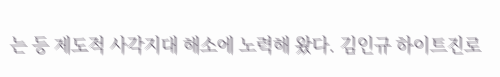는 등 제도적 사각지대 해소에 노력해 왔다. 김인규 하이트진로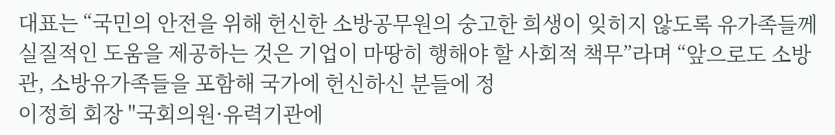대표는 “국민의 안전을 위해 헌신한 소방공무원의 숭고한 희생이 잊히지 않도록 유가족들께 실질적인 도움을 제공하는 것은 기업이 마땅히 행해야 할 사회적 책무”라며 “앞으로도 소방관, 소방유가족들을 포함해 국가에 헌신하신 분들에 정
이정희 회장 "국회의원·유력기관에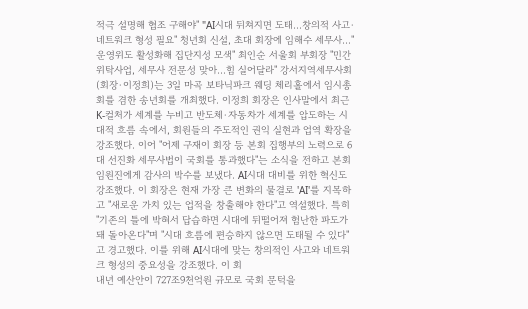적극 설명해 협조 구해야" "AI시대 뒤쳐지면 도태…창의적 사고·네트워크 형성 필요" 청년회 신설, 초대 회장에 임해수 세무사…"운영위도 활성화해 집단지성 모색" 최인순 서울회 부회장 "민간위탁사업, 세무사 전문성 맞아…힘 실어달라" 강서지역세무사회(회장·이정희)는 3일 마곡 보타닉파크 웨딩 체리홀에서 임시총회를 겸한 송년회를 개최했다. 이정희 회장은 인사말에서 최근 K-컬처가 세계를 누비고 반도체·자동차가 세계를 압도하는 시대적 흐름 속에서, 회원들의 주도적인 권익 실현과 업역 확장을 강조했다. 이어 "어제 구재이 회장 등 본회 집행부의 노력으로 6대 선진화 세무사법이 국회를 통과했다"는 소식을 전하고 본회 임원진에게 감사의 박수를 보냈다. AI시대 대비를 위한 혁신도 강조했다. 이 회장은 현재 가장 큰 변화의 물결로 'AI'를 지목하고 "새로운 가치 있는 업적을 창출해야 한다"고 역설했다. 특히 "기존의 틀에 박혀서 답습하면 시대에 뒤떨어져 험난한 파도가 돼 돌아온다"며 "시대 흐름에 편승하지 않으면 도태될 수 있다"고 경고했다. 이를 위해 AI시대에 맞는 창의적인 사고와 네트워크 형성의 중요성을 강조했다. 이 회
내년 예산안이 727조9천억원 규모로 국회 문턱을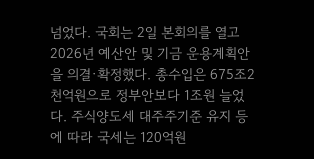넘었다. 국회는 2일 본회의를 열고 2026년 예산안 및 기금 운용계획안을 의결·확정했다. 총수입은 675조2천억원으로 정부안보다 1조원 늘었다. 주식양도세 대주주기준 유지 등에 따라 국세는 120억원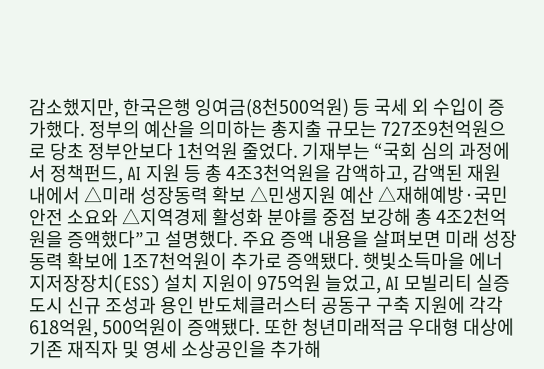감소했지만, 한국은행 잉여금(8천500억원) 등 국세 외 수입이 증가했다. 정부의 예산을 의미하는 총지출 규모는 727조9천억원으로 당초 정부안보다 1천억원 줄었다. 기재부는 “국회 심의 과정에서 정책펀드, AI 지원 등 총 4조3천억원을 감액하고, 감액된 재원 내에서 △미래 성장동력 확보 △민생지원 예산 △재해예방·국민안전 소요와 △지역경제 활성화 분야를 중점 보강해 총 4조2천억원을 증액했다”고 설명했다. 주요 증액 내용을 살펴보면 미래 성장동력 확보에 1조7천억원이 추가로 증액됐다. 햇빛소득마을 에너지저장장치(ESS) 설치 지원이 975억원 늘었고, AI 모빌리티 실증도시 신규 조성과 용인 반도체클러스터 공동구 구축 지원에 각각 618억원, 500억원이 증액됐다. 또한 청년미래적금 우대형 대상에 기존 재직자 및 영세 소상공인을 추가해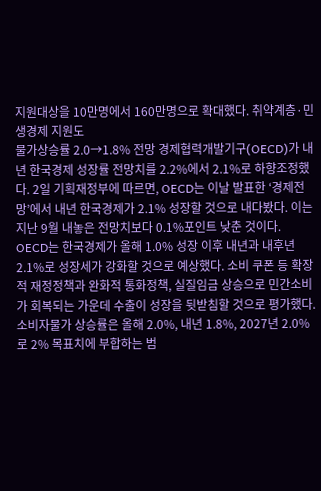지원대상을 10만명에서 160만명으로 확대했다. 취약계층·민생경제 지원도
물가상승률 2.0→1.8% 전망 경제협력개발기구(OECD)가 내년 한국경제 성장률 전망치를 2.2%에서 2.1%로 하향조정했다. 2일 기획재정부에 따르면, OECD는 이날 발표한 ‘경제전망’에서 내년 한국경제가 2.1% 성장할 것으로 내다봤다. 이는 지난 9월 내놓은 전망치보다 0.1%포인트 낮춘 것이다. OECD는 한국경제가 올해 1.0% 성장 이후 내년과 내후년 2.1%로 성장세가 강화할 것으로 예상했다. 소비 쿠폰 등 확장적 재정정책과 완화적 통화정책, 실질임금 상승으로 민간소비가 회복되는 가운데 수출이 성장을 뒷받침할 것으로 평가했다. 소비자물가 상승률은 올해 2.0%, 내년 1.8%, 2027년 2.0%로 2% 목표치에 부합하는 범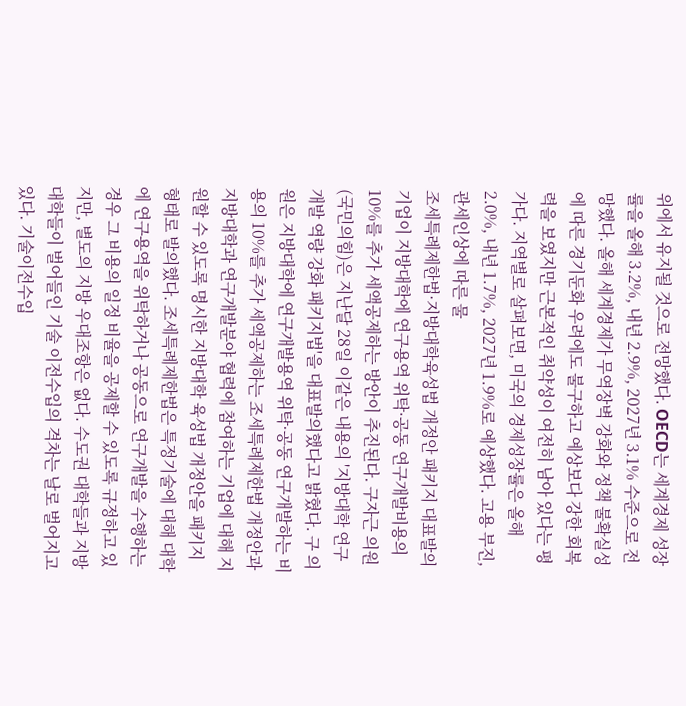위에서 유지될 것으로 전망했다. OECD는 세계경제 성장률을 올해 3.2%, 내년 2.9%, 2027년 3.1% 수준으로 전망했다. 올해 세계경제가 무역장벽 강화와 정책 불확실성에 따른 경기둔화 우려에도 불구하고 예상보다 강한 회복력을 보였지만 근본적인 취약성이 여전히 남아 있다는 평가다. 지역별로 살펴보면, 미국의 경제성장률은 올해 2.0%, 내년 1.7%, 2027년 1.9%로 예상했다. 고용 부진, 관세인상에 따른 물
조세특례제한법·지방대학육성법 개정안 패키지 대표발의 기업이 지방대학에 연구용역 위탁·공동 연구개발비용의 10%를 추가 세액공제하는 방안이 추진된다. 구자근 의원(국민의힘)은 지난달 28일 이같은 내용의 '지방대학 연구개발 역량 강화 패키지법'을 대표발의했다고 밝혔다. 구 의원은 지방대학에 연구개발용역 위탁·공동 연구개발하는 비용의 10%를 추가 세액공제하는 조세특례제한법 개정안과 지방대학과 연구개발분야 협력에 참여하는 기업에 대해 지원할 수 있도록 명시한 지방대학 육성법 개정안을 패키지 형태로 발의했다. 조세특례제한법은 특정기술에 대해 대학에 연구용역을 위탁하거나 공동으로 연구개발을 수행하는 경우 그 비용의 일정 비율을 공제할 수 있도록 규정하고 있지만, 별도의 지방 우대조항은 없다. 수도권 대학들과 지방대학들이 벌어들인 기술 이전수입의 격차는 날로 벌어지고 있다. 기술이전수입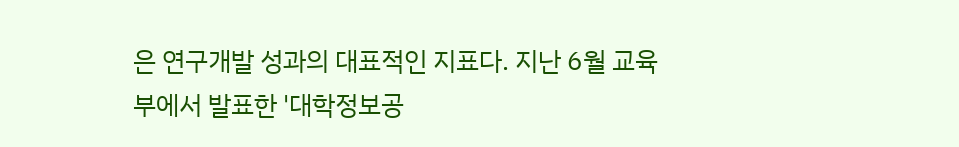은 연구개발 성과의 대표적인 지표다. 지난 6월 교육부에서 발표한 '대학정보공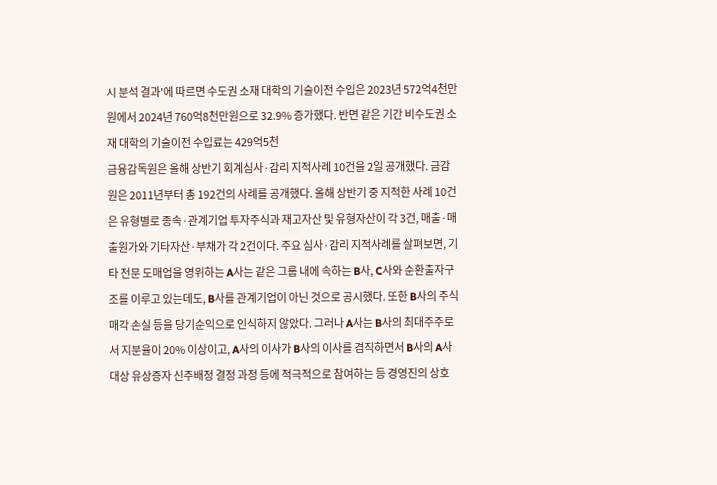시 분석 결과'에 따르면 수도권 소재 대학의 기술이전 수입은 2023년 572억4천만원에서 2024년 760억8천만원으로 32.9% 증가했다. 반면 같은 기간 비수도권 소재 대학의 기술이전 수입료는 429억5천
금융감독원은 올해 상반기 회계심사·감리 지적사례 10건을 2일 공개했다. 금감원은 2011년부터 총 192건의 사례를 공개했다. 올해 상반기 중 지적한 사례 10건은 유형별로 종속·관계기업 투자주식과 재고자산 및 유형자산이 각 3건, 매출·매출원가와 기타자산·부채가 각 2건이다. 주요 심사·감리 지적사례를 살펴보면, 기타 전문 도매업을 영위하는 A사는 같은 그룹 내에 속하는 B사, C사와 순환출자구조를 이루고 있는데도, B사를 관계기업이 아닌 것으로 공시했다. 또한 B사의 주식매각 손실 등을 당기순익으로 인식하지 않았다. 그러나 A사는 B사의 최대주주로서 지분율이 20% 이상이고, A사의 이사가 B사의 이사를 겸직하면서 B사의 A사 대상 유상증자 신주배정 결정 과정 등에 적극적으로 참여하는 등 경영진의 상호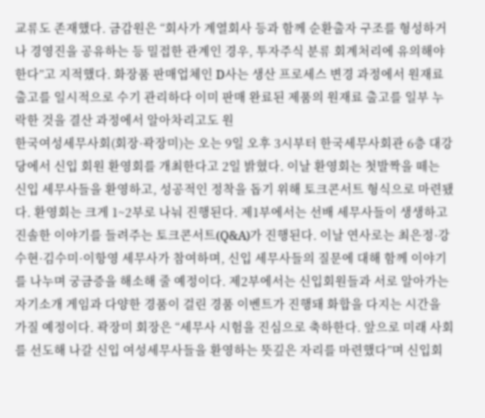교류도 존재했다. 금감원은 “회사가 계열회사 등과 함께 순환출자 구조를 형성하거나 경영진을 공유하는 등 밀접한 관계인 경우, 투자주식 분류 회계처리에 유의해야 한다”고 지적했다. 화장품 판매업체인 D사는 생산 프로세스 변경 과정에서 원재료 출고를 일시적으로 수기 관리하다 이미 판매 완료된 제품의 원재료 출고를 일부 누락한 것을 결산 과정에서 알아차리고도 원
한국여성세무사회(회장·곽장미)는 오는 9일 오후 3시부터 한국세무사회관 6층 대강당에서 신입 회원 환영회를 개최한다고 2일 밝혔다. 이날 환영회는 첫발짝을 떼는 신입 세무사들을 환영하고, 성공적인 정착을 돕기 위해 토크콘서트 형식으로 마련됐다. 환영회는 크게 1~2부로 나눠 진행된다. 제1부에서는 선배 세무사들이 생생하고 진솔한 이야기를 들려주는 토크콘서트(Q&A)가 진행된다. 이날 연사로는 최은정·강수현·김수미·이항영 세무사가 참여하며, 신입 세무사들의 질문에 대해 함께 이야기를 나누며 궁금증을 해소해 줄 예정이다. 제2부에서는 신입회원들과 서로 알아가는 자기소개 게임과 다양한 경품이 걸린 경품 이벤트가 진행돼 화합을 다지는 시간을 가질 예정이다. 곽장미 회장은 “세무사 시험을 진심으로 축하한다. 앞으로 미래 사회를 선도해 나갈 신입 여성세무사들을 환영하는 뜻깊은 자리를 마련했다”며 신입회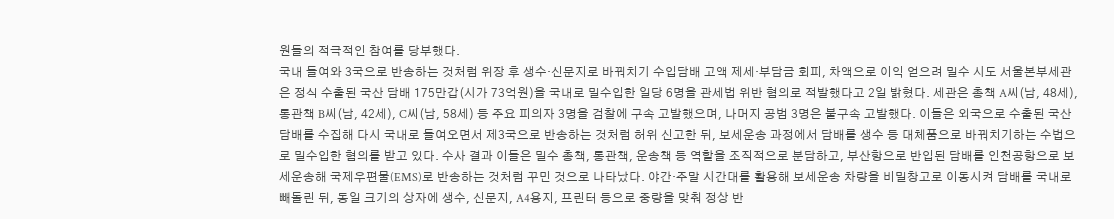원들의 적극적인 참여를 당부했다.
국내 들여와 3국으로 반송하는 것처럼 위장 후 생수·신문지로 바꿔치기 수입담배 고액 제세·부담금 회피, 차액으로 이익 얻으려 밀수 시도 서울본부세관은 정식 수출된 국산 담배 175만갑(시가 73억원)을 국내로 밀수입한 일당 6명을 관세법 위반 혐의로 적발했다고 2일 밝혔다. 세관은 총책 A씨(남, 48세), 통관책 B씨(남, 42세), C씨(남, 58세) 등 주요 피의자 3명을 검찰에 구속 고발했으며, 나머지 공범 3명은 불구속 고발했다. 이들은 외국으로 수출된 국산 담배를 수집해 다시 국내로 들여오면서 제3국으로 반송하는 것처럼 허위 신고한 뒤, 보세운송 과정에서 담배를 생수 등 대체품으로 바꿔치기하는 수법으로 밀수입한 혐의를 받고 있다. 수사 결과 이들은 밀수 총책, 통관책, 운송책 등 역할을 조직적으로 분담하고, 부산항으로 반입된 담배를 인천공항으로 보세운송해 국제우편물(EMS)로 반송하는 것처럼 꾸민 것으로 나타났다. 야간·주말 시간대를 활용해 보세운송 차량을 비밀창고로 이동시켜 담배를 국내로 빼돌린 뒤, 동일 크기의 상자에 생수, 신문지, A4용지, 프린터 등으로 중량을 맞춰 정상 반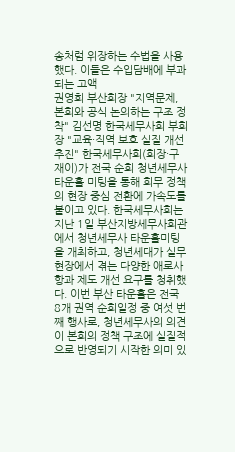송처럼 위장하는 수법을 사용했다. 이들은 수입담배에 부과되는 고액
권영희 부산회장 "지역문제, 본회와 공식 논의하는 구조 정착" 김선명 한국세무사회 부회장 "교육·직역 보호 실질 개선 추진" 한국세무사회(회장·구재이)가 전국 순회 청년세무사 타운홀 미팅을 통해 회무 정책의 현장 중심 전환에 가속도를 붙이고 있다. 한국세무사회는 지난 1일 부산지방세무사회관에서 청년세무사 타운홀미팅을 개최하고, 청년세대가 실무 현장에서 겪는 다양한 애로사항과 제도 개선 요구를 청취했다. 이번 부산 타운홀은 전국 8개 권역 순회일정 중 여섯 번째 행사로, 청년세무사의 의견이 본회의 정책 구조에 실질적으로 반영되기 시작한 의미 있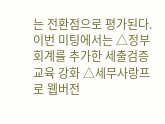는 전환점으로 평가된다. 이번 미팅에서는 △정부회계를 추가한 세출검증 교육 강화 △세무사랑프로 웹버전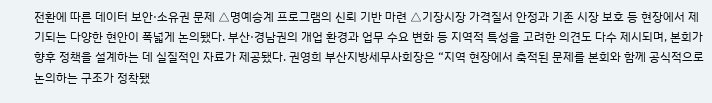전환에 따른 데이터 보안·소유권 문제 △명예승계 프로그램의 신뢰 기반 마련 △기장시장 가격질서 안정과 기존 시장 보호 등 현장에서 제기되는 다양한 현안이 폭넓게 논의됐다. 부산·경남권의 개업 환경과 업무 수요 변화 등 지역적 특성을 고려한 의견도 다수 제시되며, 본회가 향후 정책을 설계하는 데 실질적인 자료가 제공됐다. 권영희 부산지방세무사회장은 “지역 현장에서 축적된 문제를 본회와 함께 공식적으로 논의하는 구조가 정착됐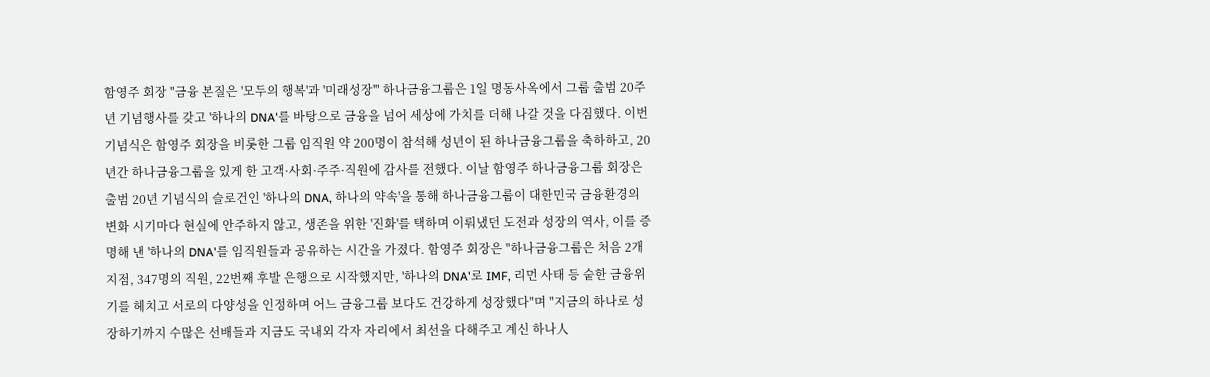함영주 회장 "금융 본질은 '모두의 행복'과 '미래성장'" 하나금융그룹은 1일 명동사옥에서 그룹 출범 20주년 기념행사를 갖고 '하나의 DNA'를 바탕으로 금융을 넘어 세상에 가치를 더해 나갈 것을 다짐했다. 이번 기념식은 함영주 회장을 비롯한 그룹 임직원 약 200명이 참석해 성년이 된 하나금융그룹을 축하하고, 20년간 하나금융그룹을 있게 한 고객·사회·주주·직원에 감사를 전했다. 이날 함영주 하나금융그룹 회장은 출범 20년 기념식의 슬로건인 '하나의 DNA, 하나의 약속'을 통해 하나금융그룹이 대한민국 금융환경의 변화 시기마다 현실에 안주하지 않고, 생존을 위한 '진화'를 택하며 이뤄냈던 도전과 성장의 역사, 이를 증명해 낸 '하나의 DNA'를 임직원들과 공유하는 시간을 가졌다. 함영주 회장은 "하나금융그룹은 처음 2개 지점, 347명의 직원, 22번째 후발 은행으로 시작했지만, '하나의 DNA'로 IMF, 리먼 사태 등 숱한 금융위기를 헤치고 서로의 다양성을 인정하며 어느 금융그룹 보다도 건강하게 성장했다"며 "지금의 하나로 성장하기까지 수많은 선배들과 지금도 국내외 각자 자리에서 최선을 다해주고 계신 하나人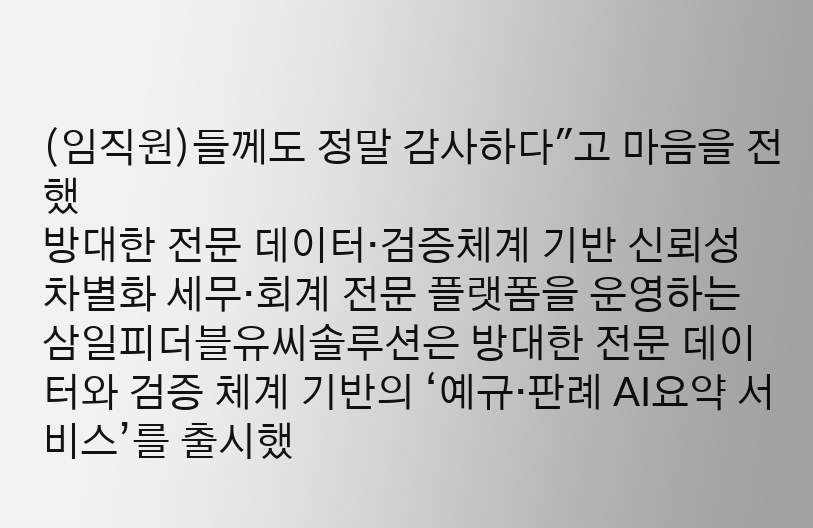(임직원)들께도 정말 감사하다"고 마음을 전했
방대한 전문 데이터·검증체계 기반 신뢰성 차별화 세무·회계 전문 플랫폼을 운영하는 삼일피더블유씨솔루션은 방대한 전문 데이터와 검증 체계 기반의 ‘예규·판례 AI요약 서비스’를 출시했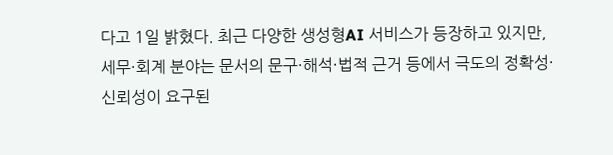다고 1일 밝혔다. 최근 다양한 생성형AI 서비스가 등장하고 있지만, 세무·회계 분야는 문서의 문구·해석·법적 근거 등에서 극도의 정확성·신뢰성이 요구된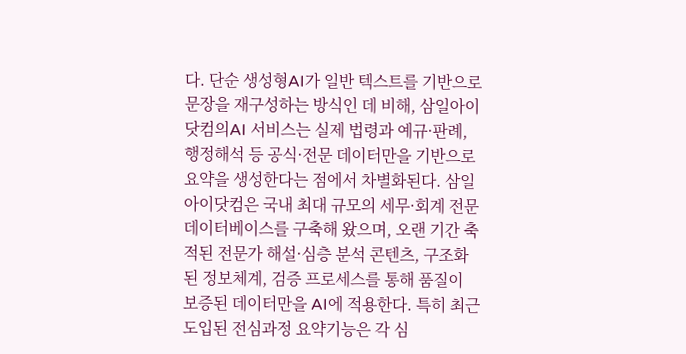다. 단순 생성형AI가 일반 텍스트를 기반으로 문장을 재구성하는 방식인 데 비해, 삼일아이닷컴의AI 서비스는 실제 법령과 예규·판례, 행정해석 등 공식·전문 데이터만을 기반으로 요약을 생성한다는 점에서 차별화된다. 삼일아이닷컴은 국내 최대 규모의 세무·회계 전문 데이터베이스를 구축해 왔으며, 오랜 기간 축적된 전문가 해설·심층 분석 콘텐츠, 구조화된 정보체계, 검증 프로세스를 통해 품질이 보증된 데이터만을 AI에 적용한다. 특히 최근 도입된 전심과정 요약기능은 각 심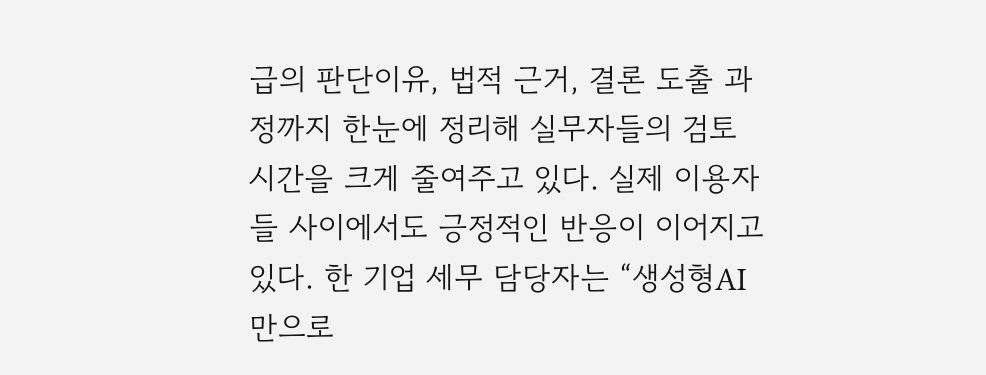급의 판단이유, 법적 근거, 결론 도출 과정까지 한눈에 정리해 실무자들의 검토 시간을 크게 줄여주고 있다. 실제 이용자들 사이에서도 긍정적인 반응이 이어지고 있다. 한 기업 세무 담당자는 “생성형AI만으로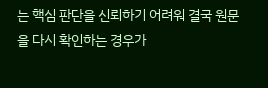는 핵심 판단을 신뢰하기 어려워 결국 원문을 다시 확인하는 경우가